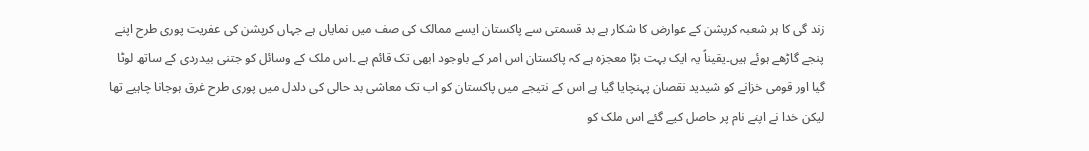زند گی کا ہر شعبہ کرپشن کے عوارض کا شکار ہے بد قسمتی سے پاکستان ایسے ممالک کی صف میں نمایاں ہے جہاں کرپشن کی عفریت پوری طرح اپنے پنجے گاڑھے ہوئے ہیں۔یقیناً یہ ایک بہت بڑا معجزہ ہے کہ پاکستان اس امر کے باوجود ابھی تک قائم ہے ۔اس ملک کے وسائل کو جتنی بیدردی کے ساتھ لوٹا گیا اور قومی خزانے کو شیدید نقصان پہنچایا گیا ہے اس کے نتیجے میں پاکستان کو اب تک معاشی بد حالی کی دلدل میں پوری طرح غرق ہوجانا چاہیے تھا لیکن خدا نے اپنے نام پر حاصل کیے گئے اس ملک کو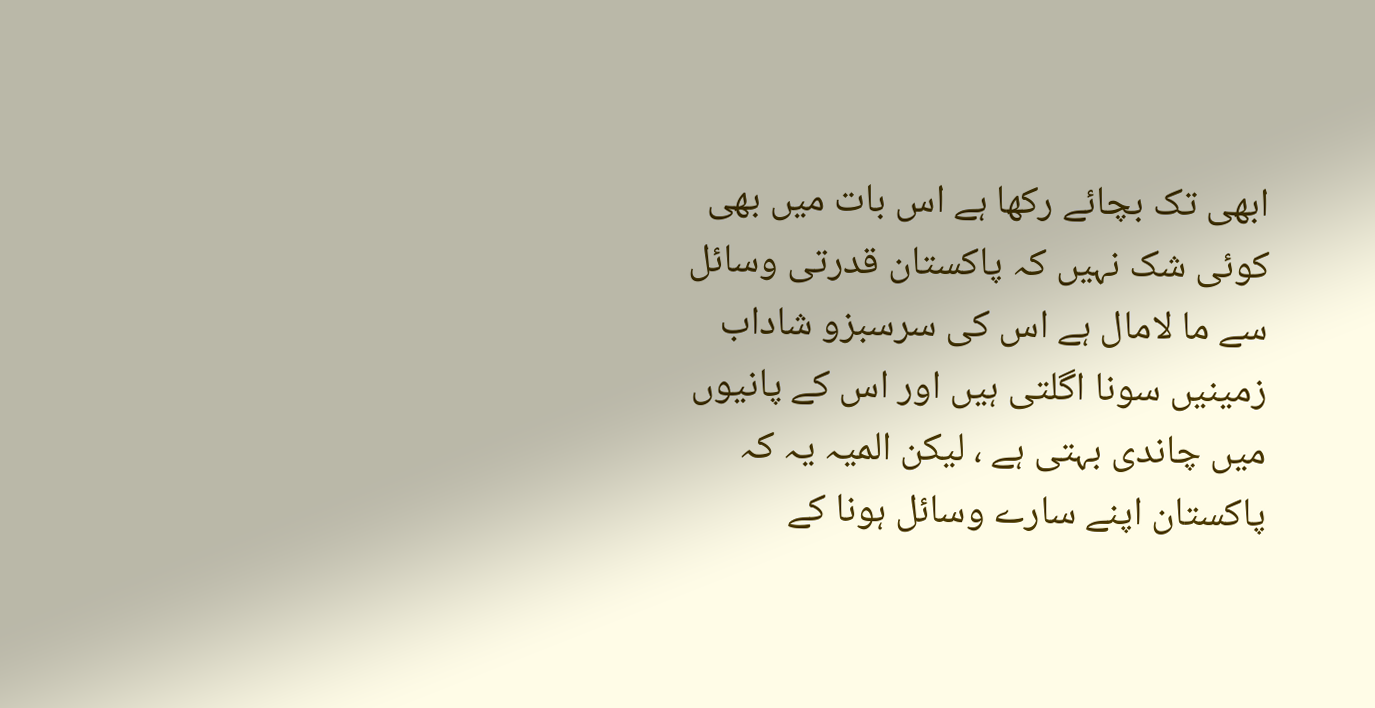ابھی تک بچائے رکھا ہے اس بات میں بھی کوئی شک نہیں کہ پاکستان قدرتی وسائل سے ما لامال ہے اس کی سرسبزو شاداب زمینیں سونا اگلتی ہیں اور اس کے پانیوں میں چاندی بہتی ہے ، لیکن المیہ یہ کہ پاکستان اپنے سارے وسائل ہونا کے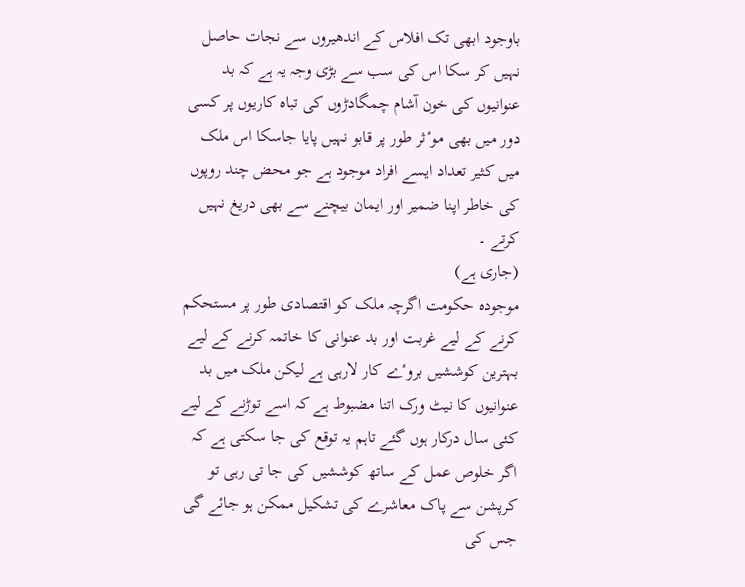باوجود ابھی تک افلاس کے اندھیروں سے نجات حاصل نہیں کر سکا اس کی سب سے بڑی وجہ یہ ہے کہ بد عنوانیوں کی خون آشام چمگادڑوں کی تباہ کاریوں پر کسی دور میں بھی موٴثر طور پر قابو نہیں پایا جاسکا اس ملک میں کثیر تعداد ایسے افراد موجود ہے جو محض چند روپوں کی خاطر اپنا ضمیر اور ایمان بیچنے سے بھی دریغ نہیں کرتے ۔
(جاری ہے)
موجودہ حکومت اگرچہ ملک کو اقتصادی طور پر مستحکم کرنے کے لیے غربت اور بد عنوانی کا خاتمہ کرنے کے لیے بہترین کوششیں بروٴے کار لارہی ہے لیکن ملک میں بد عنوانیوں کا نیٹ ورک اتنا مضبوط ہے کہ اسے توڑنے کے لیے کئی سال درکار ہوں گئے تاہم یہ توقع کی جا سکتی ہے کہ اگر خلوص عمل کے ساتھ کوششیں کی جا تی رہی تو کرپشن سے پاک معاشرے کی تشکیل ممکن ہو جائے گی جس کی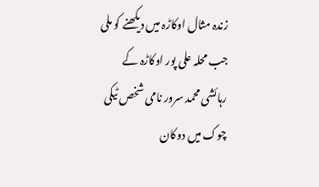زندہ مثال اوکاڑہ میں دیکھنے کو ملی جب محلہ علی پور اوکاڑہ کے رہائشی محمد سرور نامی شخص ٹیکی چوک میں دوکان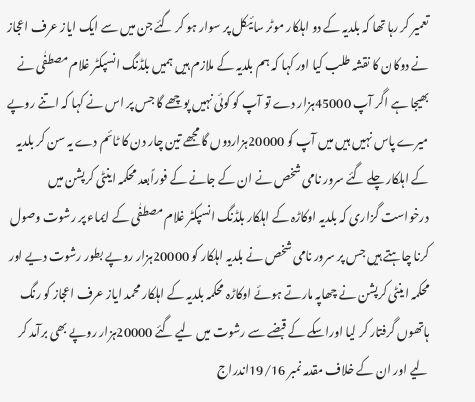تعمیر کر رہا تھا کہ بلدیہ کے دو اہلکار موٹر سائیکل پر سوار ہو کر گئے جن میں سے ایک ایاز عرف اعجاز نے دوکان کا نقشہ طلب کیا اور کہا کہ ہم بلدیہ کے ملازم ہیں ہمیں بلڈنگ انسپکٹر غلام مصطفٰی نے بھیجا ہے اگر آپ 45000ہزار دے تو آپ کو کوئی نہیں پوچھے گا جس پر اس نے کہا کہ اتنے روپے میرے پاس نہیں ہیں میں آپ کو 20000ہزاردوں گا مجھے تین چار دن کا ٹائم دے یہ سن کر بلدیہ کے اہلکار چلے گئے سرور نامی شخص نے ان کے جانے کے فوراًبعد محکمہ اینٹی کرپشن میں درخواست گزاری کہ بلدیہ اوکاڑہ کے اہلکار بلڈنگ انسپکٹر غلام مصطفٰی کے ایماء پر رشوت وصول کرنا چاہتے ہیں جس پر سرور نامی شخص نے بلدیہ اہلکار کو 20000ہزار روپے بطور رشوت دیے اور محکمہ اینٹی کرپشن نے چھاپہ مارتے ہوئے اوکاڑہ محکمہ بلدیہ کے اہلکار محمد ایاز عرف اعجاز کو رنگ ہاتھوں گرفتار کر لیا اوراسکے کے قبضے سے رشوت میں لیے گئے 20000ہزار روپے بھی برآمد کر لیے اور ان کے خلاف مقدمہ نمبر 19/16اندراج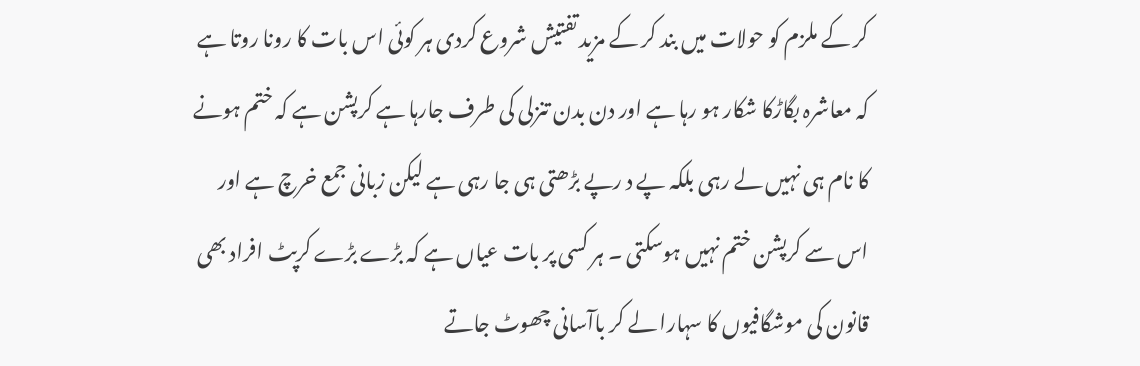کر کے ملزم کو حولات میں بند کر کے مزید تفتیش شروع کردی ہر کوئی اس بات کا رونا روتا ہے کہ معاشرہ بگاڑکا شکار ہو رہا ہے اور دن بدن تنزلی کی طرف جارہا ہے کرپشن ہے کہ ختم ہونے کا نام ہی نہیں لے رہی بلکہ پے د رپے بڑھتی ہی جا رہی ہے لیکن زبانی جمع خرچ ہے اور اس سے کرپشن ختم نہیں ہوسکتی ۔ ہر کسی پر بات عیاں ہے کہ بڑے بڑے کرپٹ افراد بھی قانون کی موشگافیوں کا سہارا لے کر باآسانی چھوٹ جاتے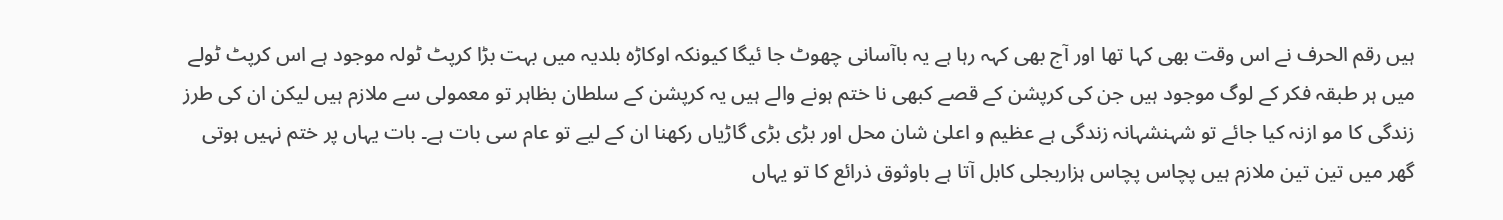ہیں رقم الحرف نے اس وقت بھی کہا تھا اور آج بھی کہہ رہا ہے یہ باآسانی چھوٹ جا ئیگا کیونکہ اوکاڑہ بلدیہ میں بہت بڑا کرپٹ ٹولہ موجود ہے اس کرپٹ ٹولے میں ہر طبقہ فکر کے لوگ موجود ہیں جن کی کرپشن کے قصے کبھی نا ختم ہونے والے ہیں یہ کرپشن کے سلطان بظاہر تو معمولی سے ملازم ہیں لیکن ان کی طرز زندگی کا مو ازنہ کیا جائے تو شہنشہانہ زندگی ہے عظیم و اعلیٰ شان محل اور بڑی بڑی گاڑیاں رکھنا ان کے لیے تو عام سی بات ہے۔ بات یہاں پر ختم نہیں ہوتی گھر میں تین تین ملازم ہیں پچاس پچاس ہزاربجلی کابل آتا ہے باوثوق ذرائع کا تو یہاں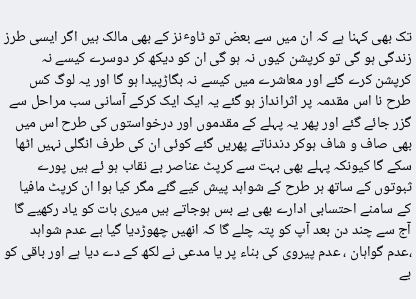تک بھی کہنا ہے کہ ان میں سے بعض تو ٹاوٴنز کے بھی مالک ہیں اگر ایسی طرز زندگی ہو گی تو کرپشن کیوں نہ ہو گی ان کو دیکھ کر دوسرے کیسے نہ کرپشن کرے گئے اور معاشرے میں کیسے نہ بگاڑپیدا ہو گا اور یہ لوگ کس طرح نا اس مقدمہ پر اثرانداز ہو گئے یہ ایک ایک کرکے آسانی سب مراحل سے گزر جائے گئے اور پھر یہ پہلے کے مقدموں اور درخواستوں کی طرح اس میں بھی صاف و شاف ہوکر دندناتے پھریں گئے کوئی ان کی طرف انگلی نہیں اٹھا سکے گا کیونکہ پہلے بھی بہت سے کرپٹ عناصر بے نقاب ہو ئے ہیں پورے ثبوتوں کے ساتھ ہر طرح کے شواہد پیش کیے گئے مگر کیا ہوا ان کرپٹ مافیا کے سامنے احتسابی ادارے بھی بے بس ہوجاتے ہیں میری بات کو یاد رکھیے گا آج سے چند دن بعد آپ کو پتہ چلے گا کہ انھیں چھوڑدیا گیا ہے عدم شواہد ،عدم گواہان ، عدم پیروی کی بناء پر یا مدعی نے لکھ کے دے دیا ہے اور باقی کو بے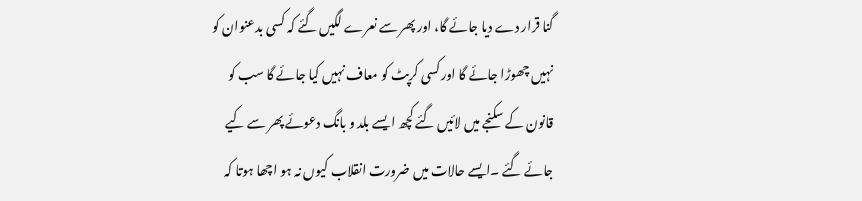گنا قرار دے دیا جائے گا، اور پھر سے نعرے لگیں گئے کہ کسی بدعنوان کو نہیں چھوڑا جائے گا اور کسی کرپٹ کو معاف نہیں کیا جائے گا سب کو قانون کے سکنجے میں لائیں گئے کچھ ایسے بلد و بانگ دعوئے پھر سے کیے جائے گئے ۔ایسے حالات میں ضرورت انقلاب کیوں نہ ہو اچھا ہوتا کہ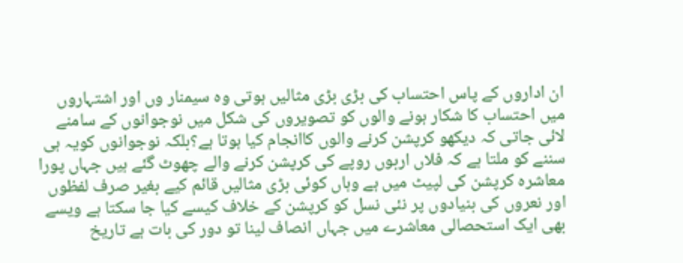ان اداروں کے پاس احتساب کی بڑی بڑی مثالیں ہوتی وہ سیمنار وں اور اشتہاروں میں احتساب کا شکار ہونے والوں کو تصویروں کی شکل میں نوجوانوں کے سامنے لائی جاتی کہ دیکھو کرپشن کرنے والوں کاانجام کیا ہوتا ہے؟بلکہ نوجوانوں کویہ ہی سننے کو ملتا ہے کہ فلاں اربوں روپے کی کرپشن کرنے والے چھوٹ گئے ہیں جہاں پورا معاشرہ کرپشن کی لپیٹ میں ہے وہاں کوئی بڑی مثالیں قائم کیے بغیر صرف لفظوں اور نعروں کی بنیادوں پر نئی نسل کو کرپشن کے خلاف کیسے کیا جا سکتا ہے ویسے بھی ایک استحصالی معاشرے میں جہاں انصاف لینا تو دور کی بات ہے تاریخ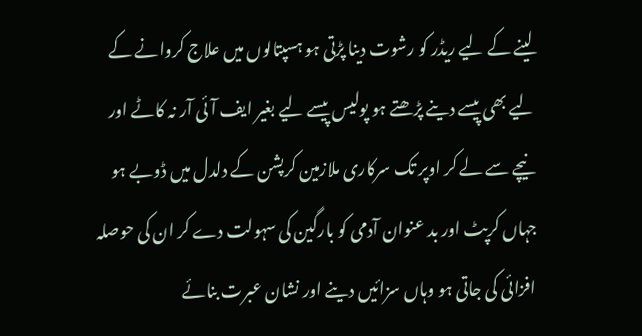لینے کے لیے ریڈر کو رشوت دینا پڑتی ہو ہسپتالوں میں علاج کروانے کے لیے بھی پیسے دینے پڑھتے ہو پولیس پیسے لیے بغیر ایف آئی آر نہ کاٹے اور نیچے سے لے کر اوپر تک سرکاری ملازمین کرپشن کے دلدل میں ڈوبے ہو جہاں کرپٹ اور بد عنوان آدمی کو بارگین کی سہولت دے کر ان کی حوصلہ افزائی کی جاتی ہو وہاں سزائیں دینے اور نشان عبرت بنائے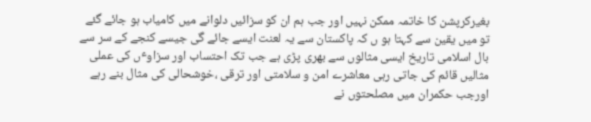بغیرکرپشن کا خاتمہ ممکن نہیں اور جب ہم ان کو سزائیں دلوانے میں کامیاب ہو جائے گئے تو میں یقین سے کہتا ہو ں کہ پاکستان سے یہ لعنت ایسے جائے گی جیسے کنجے کے سر سے بال اسلامی تاریخ ایسی مثالوں سے بھری پڑی ہے جب تک احتساب اور سزاوٴں کی عملی مثالیں قائم کی جاتی رہی معاشرے امن و سلامتی اور ترقی ،خوشحالی کی مثال بنے رہے اورجب حکمران میں مصلحتوں نے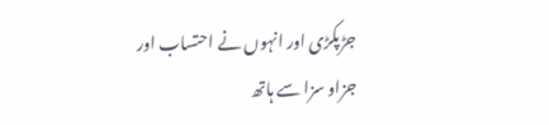جڑپکڑی اور انہوں نے احتساب اور جزاو سزا سے ہاتھ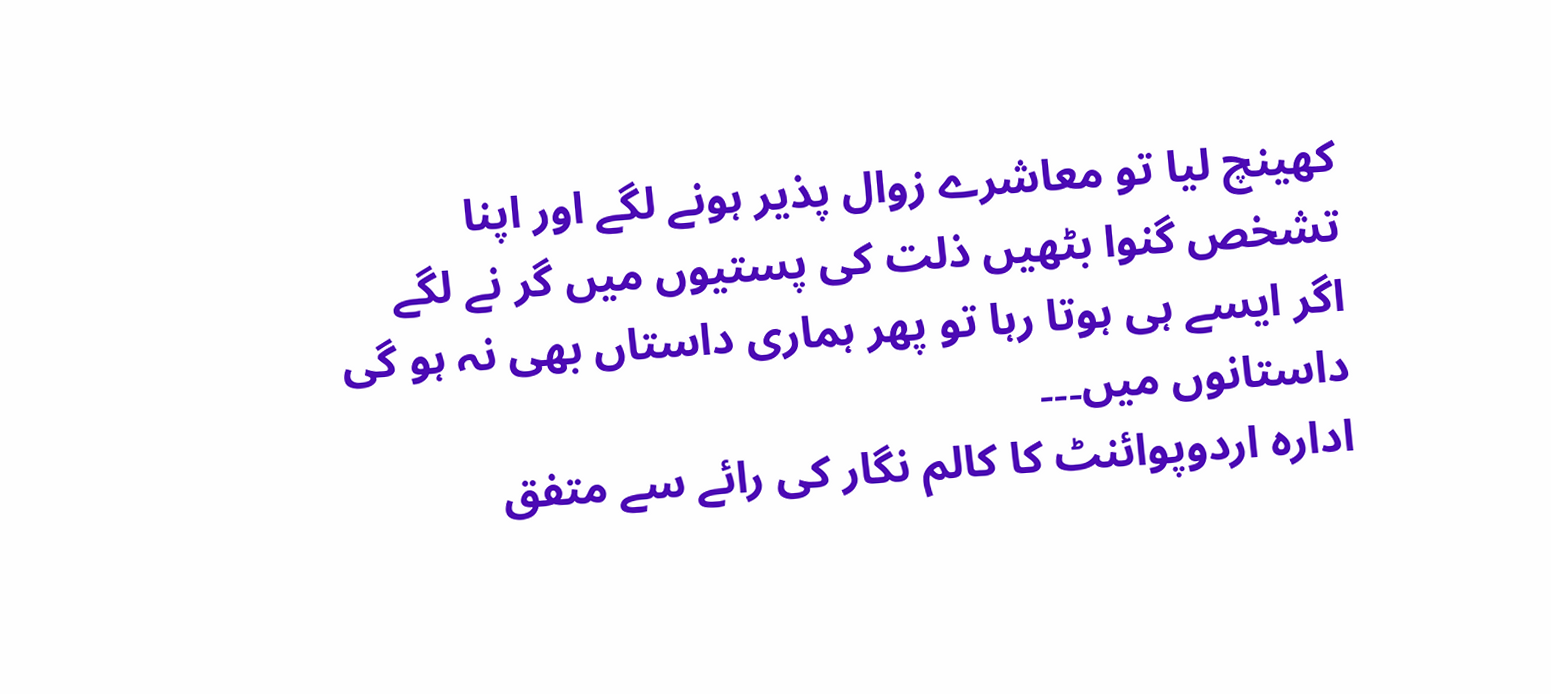کھینچ لیا تو معاشرے زوال پذیر ہونے لگے اور اپنا تشخص گنوا بٹھیں ذلت کی پستیوں میں گر نے لگے اگر ایسے ہی ہوتا رہا تو پھر ہماری داستاں بھی نہ ہو گی داستانوں میں۔۔۔
ادارہ اردوپوائنٹ کا کالم نگار کی رائے سے متفق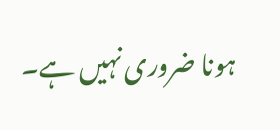ہونا ضروری نہیں ہے۔